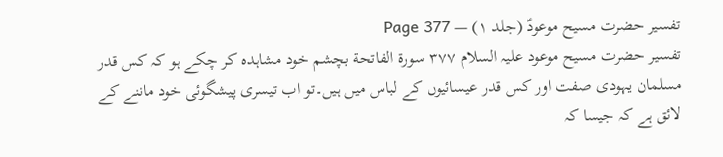تفسیر حضرت مسیح موعودؑ (جلد ۱) — Page 377
تفسیر حضرت مسیح موعود علیہ السلام ۳۷۷ سورة الفاتحة بچشم خود مشاہدہ کر چکے ہو کہ کس قدر مسلمان یہودی صفت اور کس قدر عیسائیوں کے لباس میں ہیں۔تو اب تیسری پیشگوئی خود ماننے کے لائق ہے کہ جیسا کہ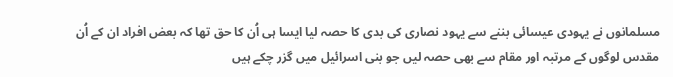مسلمانوں نے یہودی عیسائی بننے سے یہود نصاری کی بدی کا حصہ لیا ایسا ہی اُن کا حق تھا کہ بعض افراد ان کے اُن مقدس لوگوں کے مرتبہ اور مقام سے بھی حصہ لیں جو بنی اسرائیل میں گزر چکے ہیں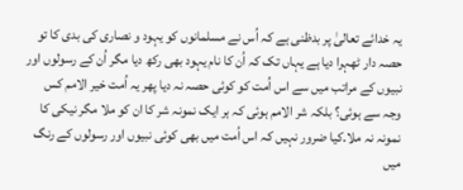یہ خدائے تعالیٰ پر بدظنی ہے کہ اُس نے مسلمانوں کو یہود و نصاری کی بدی کا تو حصہ دار ٹھہرا دیا ہے یہاں تک کہ اُن کا نام یہود بھی رکھ دیا مگر اُن کے رسولوں اور نبیوں کے مراتب میں سے اس اُمت کو کوئی حصہ نہ دیا پھر یہ اُمت خیر الامم کس وجہ سے ہوئی؟ بلکہ شر الامم ہوئی کہ ہر ایک نمونہ شر کا ان کو ملا مگر نیکی کا نمونہ نہ ملا۔کیا ضرور نہیں کہ اس اُمت میں بھی کوئی نبیوں اور رسولوں کے رنگ میں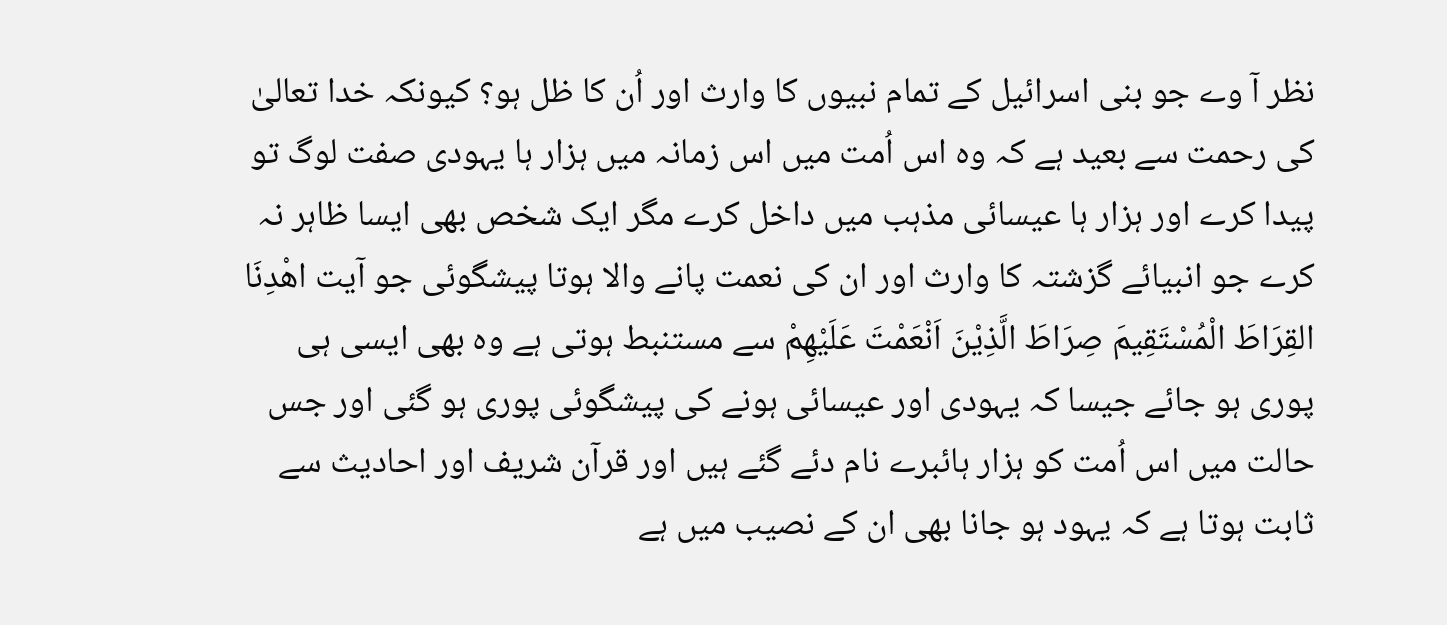نظر آ وے جو بنی اسرائیل کے تمام نبیوں کا وارث اور اُن کا ظل ہو؟ کیونکہ خدا تعالیٰ کی رحمت سے بعید ہے کہ وہ اس اُمت میں اس زمانہ میں ہزار ہا یہودی صفت لوگ تو پیدا کرے اور ہزار ہا عیسائی مذہب میں داخل کرے مگر ایک شخص بھی ایسا ظاہر نہ کرے جو انبیائے گزشتہ کا وارث اور ان کی نعمت پانے والا ہوتا پیشگوئی جو آیت اهْدِنَا القِرَاطَ الْمُسْتَقِيمَ صِرَاطَ الَّذِيْنَ اَنْعَمْتَ عَلَيْهِمْ سے مستنبط ہوتی ہے وہ بھی ایسی ہی پوری ہو جائے جیسا کہ یہودی اور عیسائی ہونے کی پیشگوئی پوری ہو گئی اور جس حالت میں اس اُمت کو ہزار ہائبرے نام دئے گئے ہیں اور قرآن شریف اور احادیث سے ثابت ہوتا ہے کہ یہود ہو جانا بھی ان کے نصیب میں ہے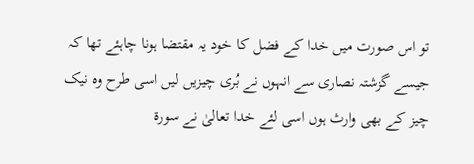تو اس صورت میں خدا کے فضل کا خود یہ مقتضا ہونا چاہئے تھا کہ جیسے گزشتہ نصاری سے انہوں نے بُری چیزیں لیں اسی طرح وہ نیک چیز کے بھی وارث ہوں اسی لئے خدا تعالیٰ نے سورۃ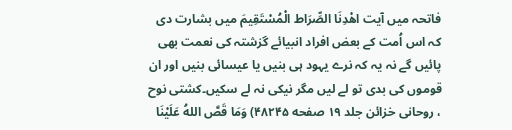فاتحہ میں آیت اهْدِنَا الصِّرَاط الْمُسْتَقِيمَ میں بشارت دی کہ اس اُمت کے بعض افراد انبیائے گزشتہ کی نعمت بھی پائیں گے نہ یہ کہ نرے یہود ہی بنیں یا عیسائی بنیں اور ان قوموں کی بدی تو لے لیں مگر نیکی نہ لے سکیں۔کشتی نوح ، روحانی خزائن جلد ۱۹ صفحه ۴۸۲۴۵) وَمَا قَصَّ اللهُ عَلَيْنَا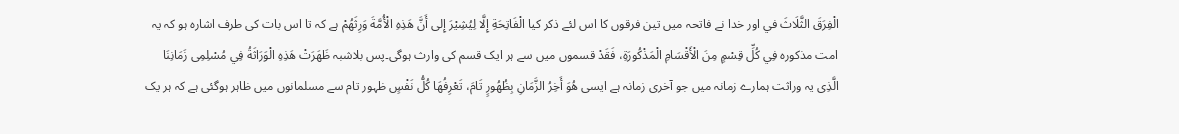الْفِرَقَ الثَّلَاثَ في اور خدا نے فاتحہ میں تین فرقوں کا اس لئے ذکر کیا الْفَاتِحَةِ إِلَّا لِيُشِيْرَ إِلى أَنَّ هَذِهِ الْأُمَّةَ وَرِثَهُمْ ہے کہ تا اس بات کی طرف اشارہ ہو کہ یہ امت مذکورہ فِي كُلِّ قِسْمٍ مِنَ الْأَقْسَامِ الْمَذْكُورَةِ، فَقَدْ قسموں میں سے ہر ایک قسم کی وارث ہوگی۔پس بلاشبہ ظَهَرَتْ هَذِهِ الْوَرَاثَةُ فِي مُسْلِمِی زَمَانِنَا الَّذِی یہ وراثت ہمارے زمانہ میں جو آخری زمانہ ہے ایسی هُوَ أَخِرُ الزَّمَانِ بِظُهُورٍ تَامَ، تَعْرِفُهَا كُلُّ نَفْسٍ ظہور تام سے مسلمانوں میں ظاہر ہوگئی ہے کہ ہر یک